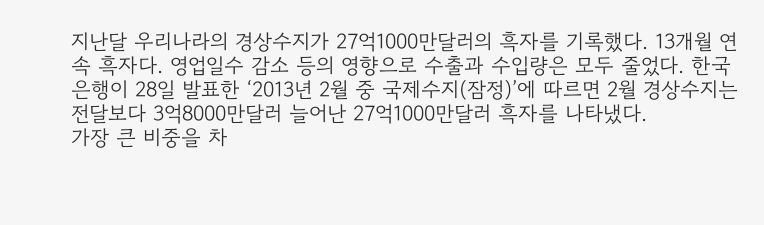지난달 우리나라의 경상수지가 27억1000만달러의 흑자를 기록했다. 13개월 연속 흑자다. 영업일수 감소 등의 영향으로 수출과 수입량은 모두 줄었다. 한국은행이 28일 발표한 ‘2013년 2월 중 국제수지(잠정)’에 따르면 2월 경상수지는 전달보다 3억8000만달러 늘어난 27억1000만달러 흑자를 나타냈다.
가장 큰 비중을 차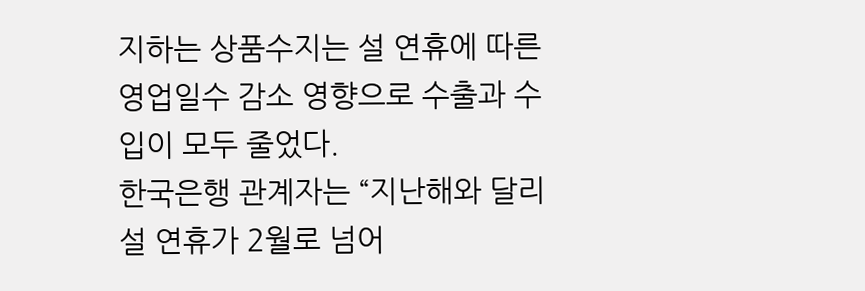지하는 상품수지는 설 연휴에 따른 영업일수 감소 영향으로 수출과 수입이 모두 줄었다.
한국은행 관계자는 “지난해와 달리 설 연휴가 2월로 넘어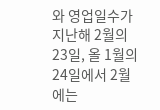와 영업일수가 지난해 2월의 23일, 올 1월의 24일에서 2월에는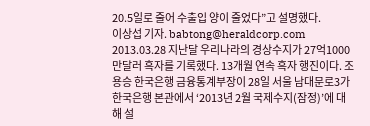20.5일로 줄어 수출입 양이 줄었다”고 설명했다.
이상섭 기자. babtong@heraldcorp.com 2013.03.28 지난달 우리나라의 경상수지가 27억1000만달러 흑자를 기록했다. 13개월 연속 흑자 행진이다. 조용승 한국은행 금융통계부장이 28일 서울 남대문로3가 한국은행 본관에서 ‘2013년 2월 국제수지(잠정)’에 대해 설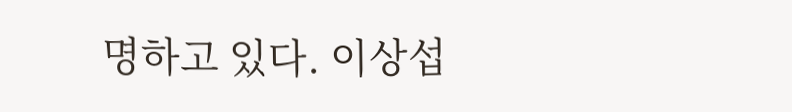명하고 있다. 이상섭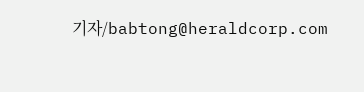기자/babtong@heraldcorp.com